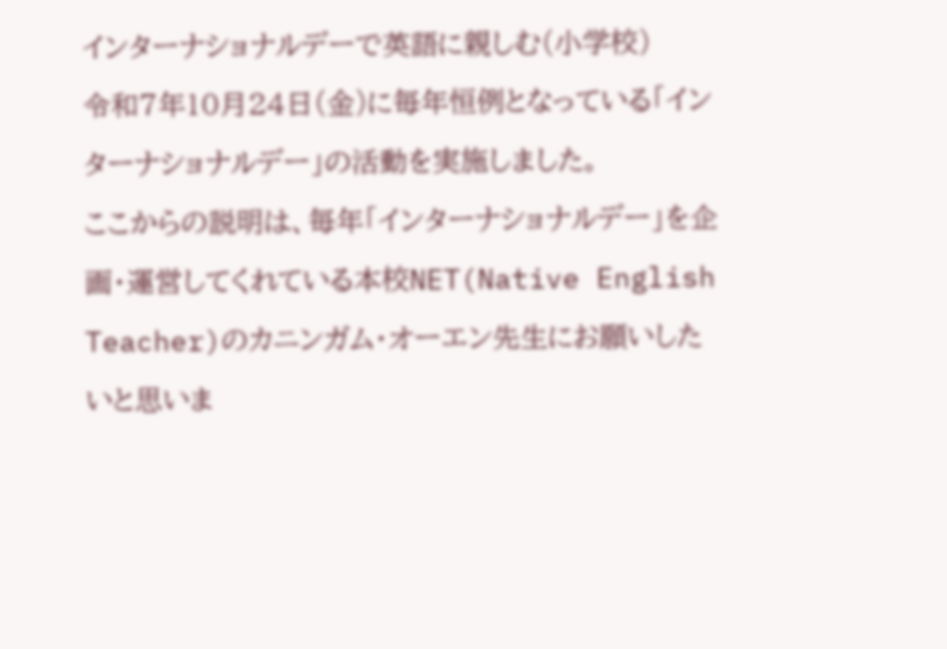インターナショナルデーで英語に親しむ(小学校)
令和7年10月24日(金)に毎年恒例となっている「インターナショナルデー」の活動を実施しました。
ここからの説明は、毎年「インターナショナルデー」を企画・運営してくれている本校NET(Native English Teacher)のカニンガム・オーエン先生にお願いしたいと思いま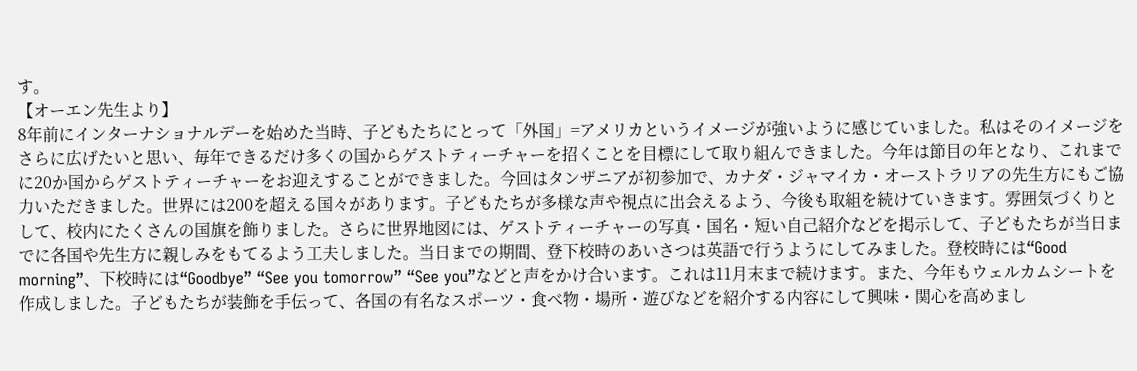す。
【オーエン先生より】
8年前にインターナショナルデーを始めた当時、子どもたちにとって「外国」=アメリカというイメージが強いように感じていました。私はそのイメージをさらに広げたいと思い、毎年できるだけ多くの国からゲストティーチャーを招くことを目標にして取り組んできました。今年は節目の年となり、これまでに20か国からゲストティーチャーをお迎えすることができました。今回はタンザニアが初参加で、カナダ・ジャマイカ・オーストラリアの先生方にもご協力いただきました。世界には200を超える国々があります。子どもたちが多様な声や視点に出会えるよう、今後も取組を続けていきます。雰囲気づくりとして、校内にたくさんの国旗を飾りました。さらに世界地図には、ゲストティーチャーの写真・国名・短い自己紹介などを掲示して、子どもたちが当日までに各国や先生方に親しみをもてるよう工夫しました。当日までの期間、登下校時のあいさつは英語で行うようにしてみました。登校時には“Good morning”、下校時には“Goodbye” “See you tomorrow” “See you”などと声をかけ合います。これは11月末まで続けます。また、今年もウェルカムシートを作成しました。子どもたちが装飾を手伝って、各国の有名なスポーツ・食べ物・場所・遊びなどを紹介する内容にして興味・関心を高めまし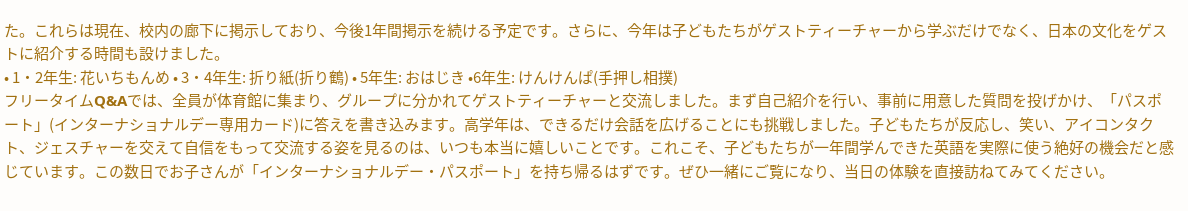た。これらは現在、校内の廊下に掲示しており、今後1年間掲示を続ける予定です。さらに、今年は子どもたちがゲストティーチャーから学ぶだけでなく、日本の文化をゲストに紹介する時間も設けました。
• 1・2年生: 花いちもんめ • 3・4年生: 折り紙(折り鶴) • 5年生: おはじき •6年生: けんけんぱ(手押し相撲)
フリータイムQ&Aでは、全員が体育館に集まり、グループに分かれてゲストティーチャーと交流しました。まず自己紹介を行い、事前に用意した質問を投げかけ、「パスポート」(インターナショナルデー専用カード)に答えを書き込みます。高学年は、できるだけ会話を広げることにも挑戦しました。子どもたちが反応し、笑い、アイコンタクト、ジェスチャーを交えて自信をもって交流する姿を見るのは、いつも本当に嬉しいことです。これこそ、子どもたちが一年間学んできた英語を実際に使う絶好の機会だと感じています。この数日でお子さんが「インターナショナルデー・パスポート」を持ち帰るはずです。ぜひ一緒にご覧になり、当日の体験を直接訪ねてみてください。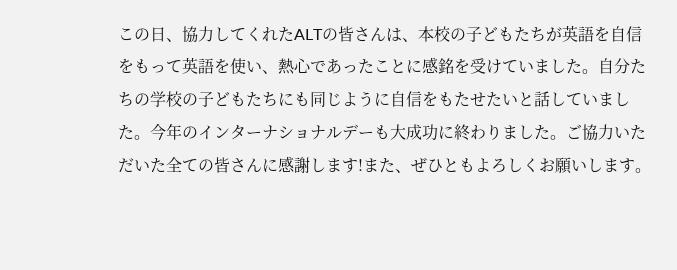この日、協力してくれたALTの皆さんは、本校の子どもたちが英語を自信をもって英語を使い、熱心であったことに感銘を受けていました。自分たちの学校の子どもたちにも同じように自信をもたせたいと話していました。今年のインターナショナルデーも大成功に終わりました。ご協力いただいた全ての皆さんに感謝します!また、ぜひともよろしくお願いします。